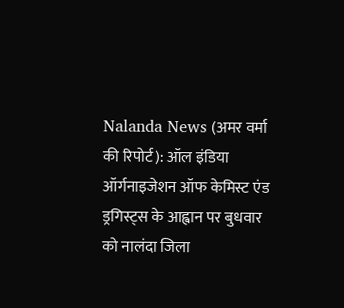Nalanda News (अमर वर्मा की रिपोर्ट): ऑल इंडिया ऑर्गनाइजेशन ऑफ केमिस्ट एंड ड्रगिस्ट्स के आह्वान पर बुधवार को नालंदा जिला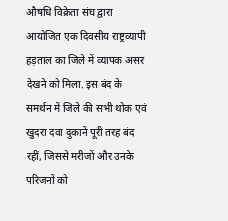औषधि विक्रेता संघ द्वारा आयोजित एक दिवसीय राष्ट्रव्यापी हड़ताल का जिले में व्यापक असर देखने को मिला. इस बंद के समर्थन में जिले की सभी थोक एवं खुदरा दवा दुकानें पूरी तरह बंद रहीं, जिससे मरीजों और उनके परिजनों को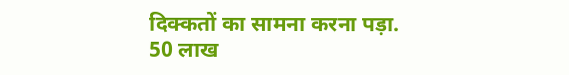दिक्कतों का सामना करना पड़ा.
50 लाख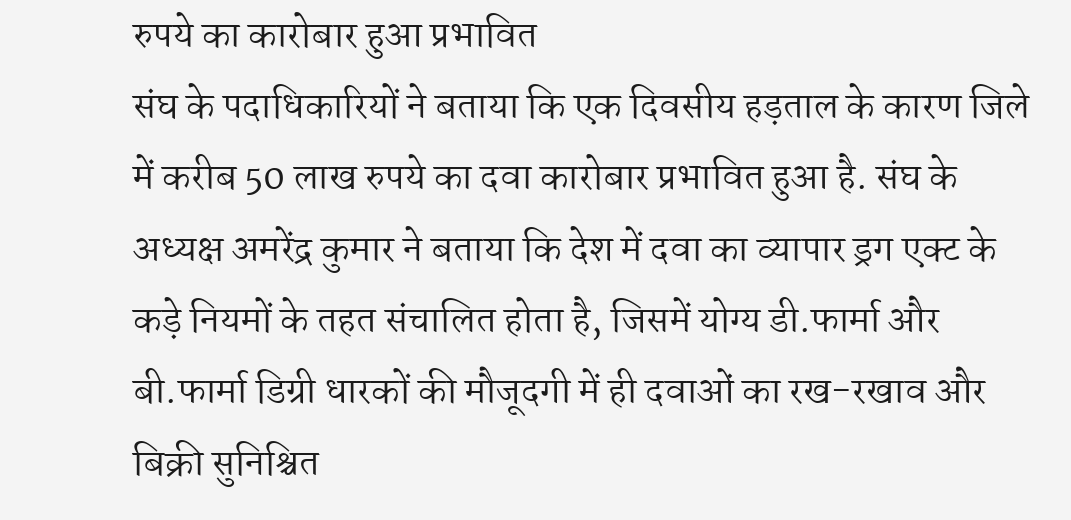रुपये का कारोबार हुआ प्रभावित
संघ के पदाधिकारियों ने बताया कि एक दिवसीय हड़ताल के कारण जिले में करीब 50 लाख रुपये का दवा कारोबार प्रभावित हुआ है. संघ के अध्यक्ष अमरेंद्र कुमार ने बताया कि देश में दवा का व्यापार ड्रग एक्ट के कड़े नियमों के तहत संचालित होता है, जिसमें योग्य डी.फार्मा और बी.फार्मा डिग्री धारकों की मौजूदगी में ही दवाओं का रख-रखाव और बिक्री सुनिश्चित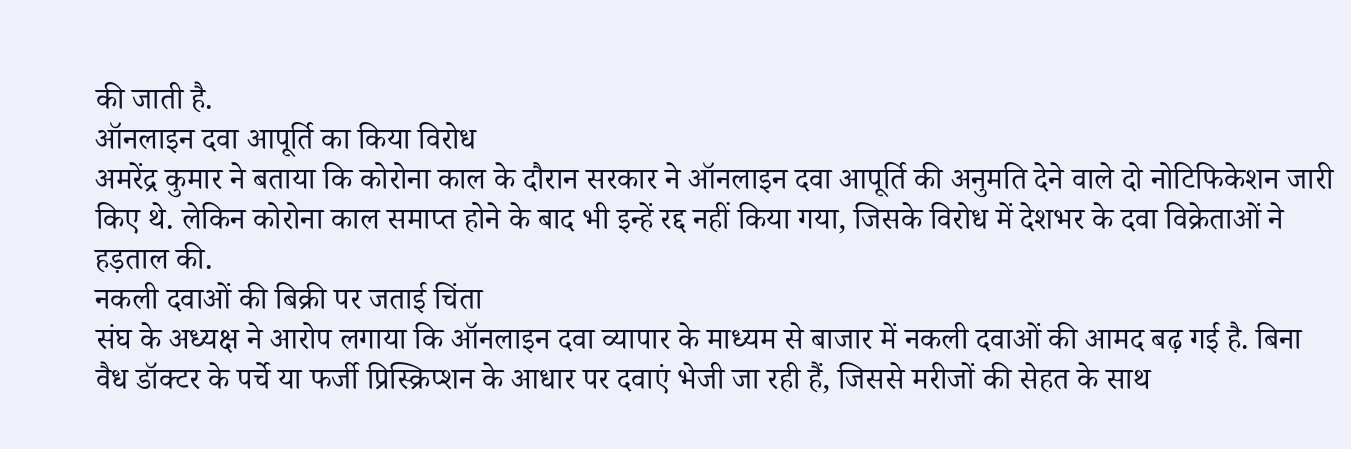की जाती है.
ऑनलाइन दवा आपूर्ति का किया विरोध
अमरेंद्र कुमार ने बताया कि कोरोना काल के दौरान सरकार ने ऑनलाइन दवा आपूर्ति की अनुमति देने वाले दो नोटिफिकेशन जारी किए थे. लेकिन कोरोना काल समाप्त होने के बाद भी इन्हें रद्द नहीं किया गया, जिसके विरोध में देशभर के दवा विक्रेताओं ने हड़ताल की.
नकली दवाओं की बिक्री पर जताई चिंता
संघ के अध्यक्ष ने आरोप लगाया कि ऑनलाइन दवा व्यापार के माध्यम से बाजार में नकली दवाओं की आमद बढ़ गई है. बिना वैध डॉक्टर के पर्चे या फर्जी प्रिस्क्रिप्शन के आधार पर दवाएं भेजी जा रही हैं, जिससे मरीजों की सेहत के साथ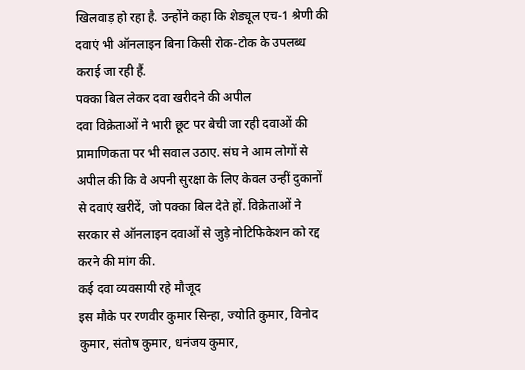खिलवाड़ हो रहा है. उन्होंने कहा कि शेड्यूल एच-1 श्रेणी की दवाएं भी ऑनलाइन बिना किसी रोक-टोक के उपलब्ध कराई जा रही हैं.
पक्का बिल लेकर दवा खरीदने की अपील
दवा विक्रेताओं ने भारी छूट पर बेची जा रही दवाओं की प्रामाणिकता पर भी सवाल उठाए. संघ ने आम लोगों से अपील की कि वे अपनी सुरक्षा के लिए केवल उन्हीं दुकानों से दवाएं खरीदें, जो पक्का बिल देते हों. विक्रेताओं ने सरकार से ऑनलाइन दवाओं से जुड़े नोटिफिकेशन को रद्द करने की मांग की.
कई दवा व्यवसायी रहे मौजूद
इस मौके पर रणवीर कुमार सिन्हा, ज्योति कुमार, विनोद कुमार, संतोष कुमार, धनंजय कुमार,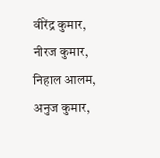वीरेंद्र कुमार, नीरज कुमार, निहाल आलम, अनुज कुमार,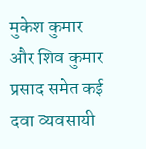मुकेश कुमार और शिव कुमार प्रसाद समेत कई दवा व्यवसायी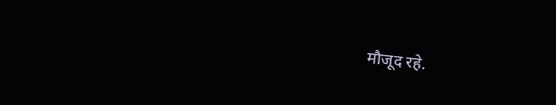मौजूद रहे.